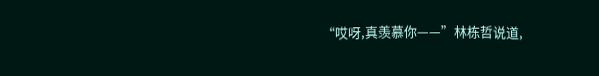“哎呀,真羡慕你——”林栋哲说道,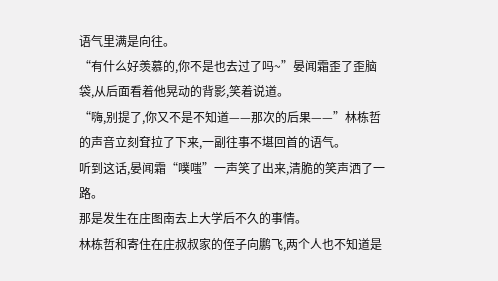语气里满是向往。
“有什么好羡慕的,你不是也去过了吗~”晏闻霜歪了歪脑袋,从后面看着他晃动的背影,笑着说道。
“嗨,别提了,你又不是不知道——那次的后果——”林栋哲的声音立刻耷拉了下来,一副往事不堪回首的语气。
听到这话,晏闻霜“噗嗤”一声笑了出来,清脆的笑声洒了一路。
那是发生在庄图南去上大学后不久的事情。
林栋哲和寄住在庄叔叔家的侄子向鹏飞,两个人也不知道是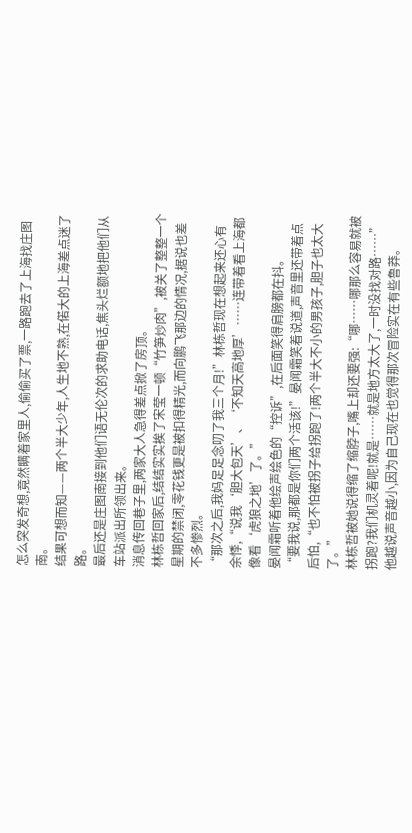怎么突发奇想,竟然瞒着家里人,偷偷买了票,一路跑去了上海找庄图南。
结果可想而知——两个半大少年,人生地不熟,在偌大的上海差点迷了路。
最后还是庄图南接到他们语无伦次的求助电话,焦头烂额地把他们从车站派出所领出来。
消息传回巷子里,两家大人急得差点掀了房顶。
林栋哲回家后,结结实实挨了宋莹一顿“竹笋炒肉”,被关了整整一个星期的禁闭,零花钱更是被扣得精光,而向鹏飞那边的情况,据说也差不多惨烈。
“那次之后,我妈足足念叨了我三个月!”林栋哲现在想起来还心有余悸,“说我‘胆大包天’、‘不知天高地厚’……连带着看上海都像看‘虎狼之地’了。”
晏闻霜听着他绘声绘色的“控诉”,在后面笑得肩膀都在抖。
“要我说,那都是你们两个活该!”晏闻霜笑着说道,声音里还带着点后怕,“也不怕被拐子给拐跑了!两个半大不小的男孩子,胆子也太大了。”
林栋哲被她说得缩了缩脖子,嘴上却还要强:“哪……哪那么容易就被拐跑?我们机灵着呢!就是……就是地方太大了,一时没找对路……”
他越说声音越小,因为自己现在也觉得那次冒险实在有些鲁莽。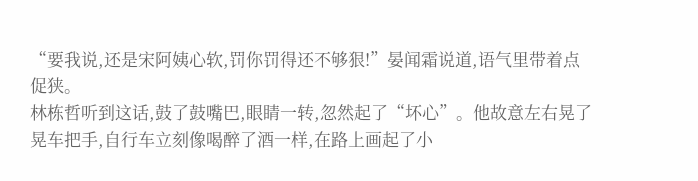“要我说,还是宋阿姨心软,罚你罚得还不够狠!”晏闻霜说道,语气里带着点促狭。
林栋哲听到这话,鼓了鼓嘴巴,眼睛一转,忽然起了“坏心”。他故意左右晃了晃车把手,自行车立刻像喝醉了酒一样,在路上画起了小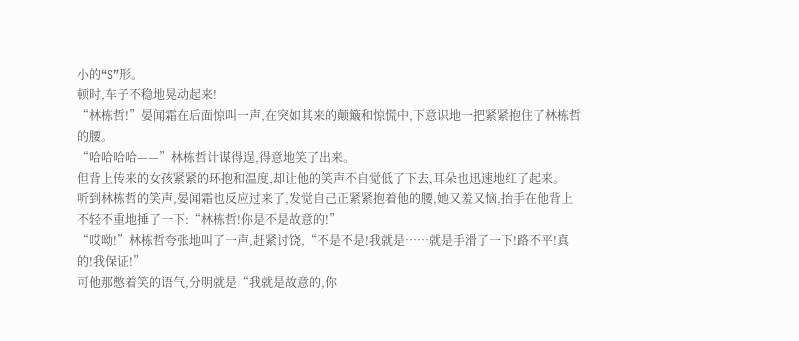小的“S”形。
顿时,车子不稳地晃动起来!
“林栋哲!”晏闻霜在后面惊叫一声,在突如其来的颠簸和惊慌中,下意识地一把紧紧抱住了林栋哲的腰。
“哈哈哈哈——”林栋哲计谋得逞,得意地笑了出来。
但背上传来的女孩紧紧的环抱和温度,却让他的笑声不自觉低了下去,耳朵也迅速地红了起来。
听到林栋哲的笑声,晏闻霜也反应过来了,发觉自己正紧紧抱着他的腰,她又羞又恼,抬手在他背上不轻不重地捶了一下:“林栋哲!你是不是故意的!”
“哎呦!”林栋哲夸张地叫了一声,赶紧讨饶,“不是不是!我就是……就是手滑了一下!路不平!真的!我保证!”
可他那憋着笑的语气,分明就是“我就是故意的,你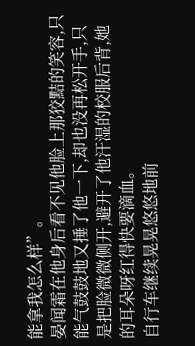能拿我怎么样”。
晏闻霜在他身后看不见他脸上那狡黠的笑容,只能气鼓鼓地又捶了他一下,却也没再松开手,只是把脸微微侧开,避开了他汗湿的校服后背,她的耳朵呀红得快要滴血。
自行车继续晃晃悠悠地前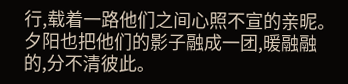行,载着一路他们之间心照不宣的亲昵。
夕阳也把他们的影子融成一团,暖融融的,分不清彼此。